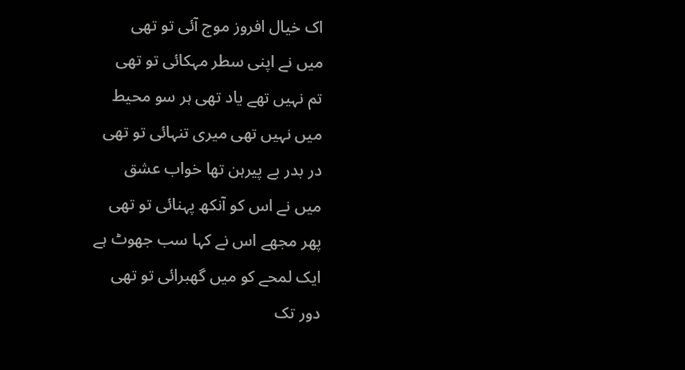اک خیال افروز موج آئی تو تھی
میں نے اپنی سطر مہکائی تو تھی
تم نہیں تھے یاد تھی ہر سو محیط
میں نہیں تھی میری تنہائی تو تھی
در بدر بے پیرہن تھا خواب عشق
میں نے اس کو آنکھ پہنائی تو تھی
پھر مجھے اس نے کہا سب جھوٹ ہے
ایک لمحے کو میں گھبرائی تو تھی
دور تک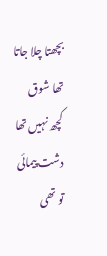بچھتا چلا جاتا تھا شوق
کچھ نہیں تھا دشت پیمائی تو تھی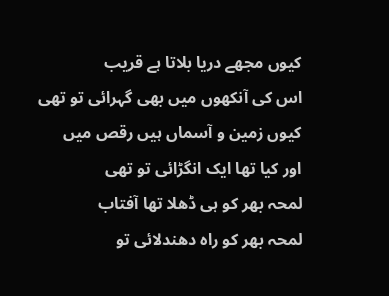کیوں مجھے دریا بلاتا ہے قریب
اس کی آنکھوں میں بھی گہرائی تو تھی
کیوں زمین و آسماں ہیں رقص میں
اور کیا تھا ایک انگڑائی تو تھی
لمحہ بھر کو ہی ڈھلا تھا آفتاب
لمحہ بھر کو راہ دھندلائی تو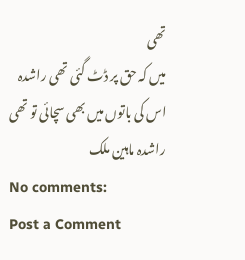تھی
میں کہ حق پر ڈٹ گئی تھی راشدہ
اس کی باتوں میں بھی سچائی تو تھی
راشدہ ماہین ملک
No comments:
Post a Comment